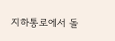지하통로에서 돌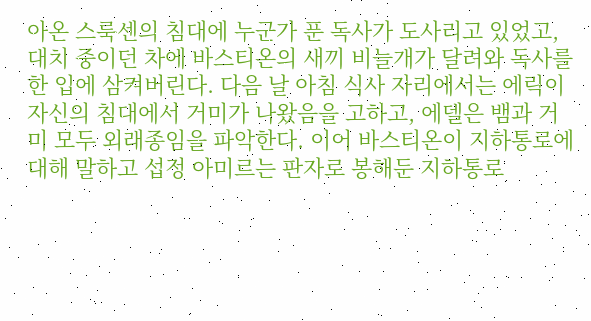아온 스룩센의 침대에 누군가 푼 독사가 도사리고 있었고, 대치 중이던 차에 바스티온의 새끼 비늘개가 달려와 독사를 한 입에 삼켜버린다. 다음 날 아침 식사 자리에서는 에릭이 자신의 침대에서 거미가 나왔음을 고하고, 에델은 뱀과 거미 모두 외래종임을 파악한다. 이어 바스티온이 지하통로에 대해 말하고 섭정 아미르는 판자로 봉해둔 지하통로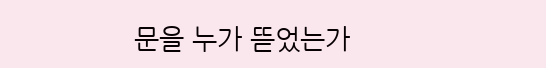문을 누가 뜯었는가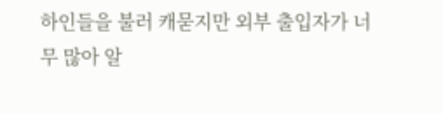하인들을 불러 캐묻지만 외부 출입자가 너무 많아 알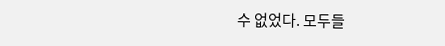수 없었다. 모두들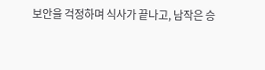보안을 걱정하며 식사가 끝나고, 남작은 승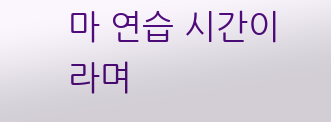마 연습 시간이라며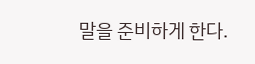말을 준비하게 한다.